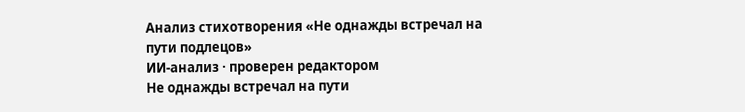Анализ стихотворения «Не однажды встречал на пути подлецов»
ИИ-анализ · проверен редактором
Не однажды встречал на пути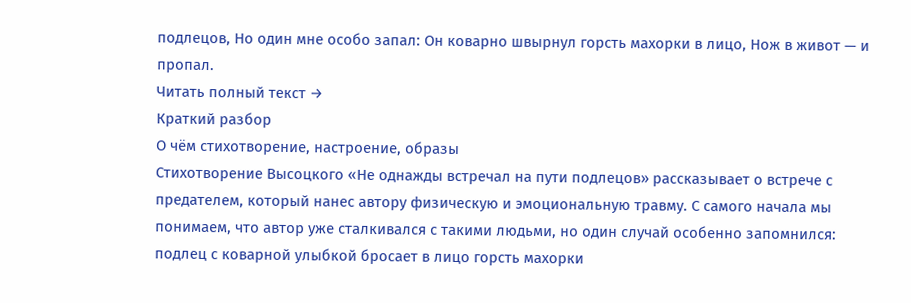подлецов, Но один мне особо запал: Он коварно швырнул горсть махорки в лицо, Нож в живот — и пропал.
Читать полный текст →
Краткий разбор
О чём стихотворение, настроение, образы
Стихотворение Высоцкого «Не однажды встречал на пути подлецов» рассказывает о встрече с предателем, который нанес автору физическую и эмоциональную травму. С самого начала мы понимаем, что автор уже сталкивался с такими людьми, но один случай особенно запомнился: подлец с коварной улыбкой бросает в лицо горсть махорки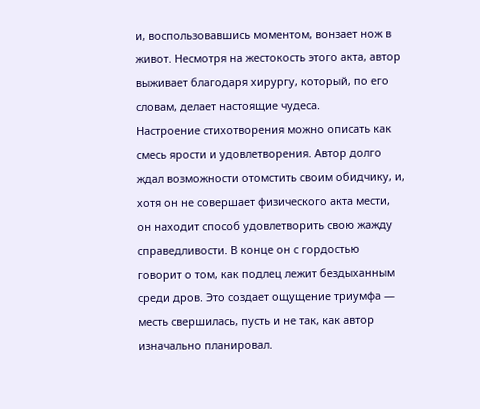и, воспользовавшись моментом, вонзает нож в живот. Несмотря на жестокость этого акта, автор выживает благодаря хирургу, который, по его словам, делает настоящие чудеса.
Настроение стихотворения можно описать как смесь ярости и удовлетворения. Автор долго ждал возможности отомстить своим обидчику, и, хотя он не совершает физического акта мести, он находит способ удовлетворить свою жажду справедливости. В конце он с гордостью говорит о том, как подлец лежит бездыханным среди дров. Это создает ощущение триумфа — месть свершилась, пусть и не так, как автор изначально планировал.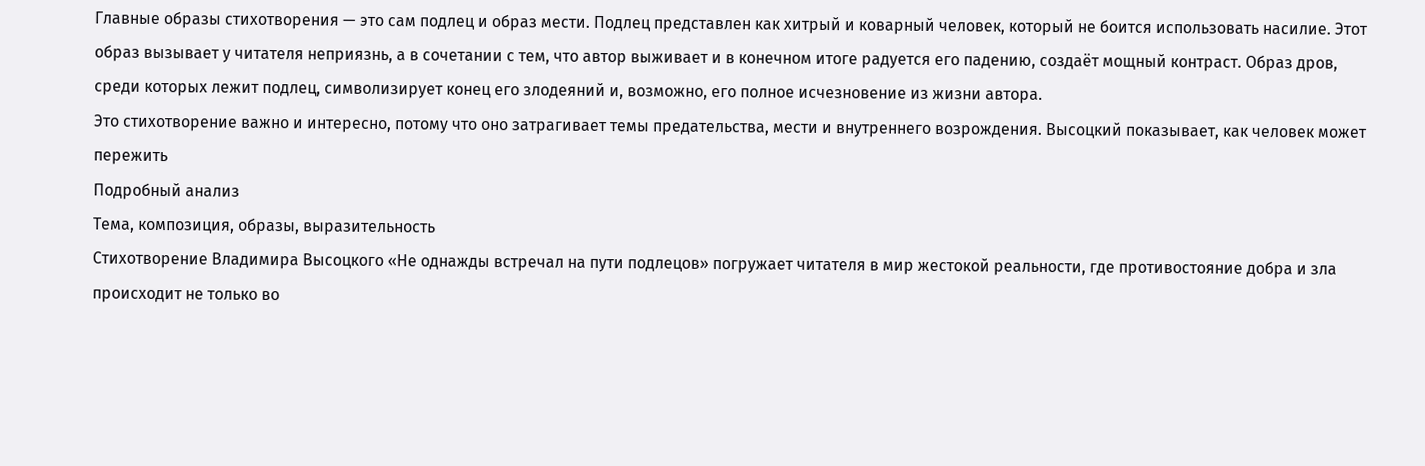Главные образы стихотворения — это сам подлец и образ мести. Подлец представлен как хитрый и коварный человек, который не боится использовать насилие. Этот образ вызывает у читателя неприязнь, а в сочетании с тем, что автор выживает и в конечном итоге радуется его падению, создаёт мощный контраст. Образ дров, среди которых лежит подлец, символизирует конец его злодеяний и, возможно, его полное исчезновение из жизни автора.
Это стихотворение важно и интересно, потому что оно затрагивает темы предательства, мести и внутреннего возрождения. Высоцкий показывает, как человек может пережить
Подробный анализ
Тема, композиция, образы, выразительность
Стихотворение Владимира Высоцкого «Не однажды встречал на пути подлецов» погружает читателя в мир жестокой реальности, где противостояние добра и зла происходит не только во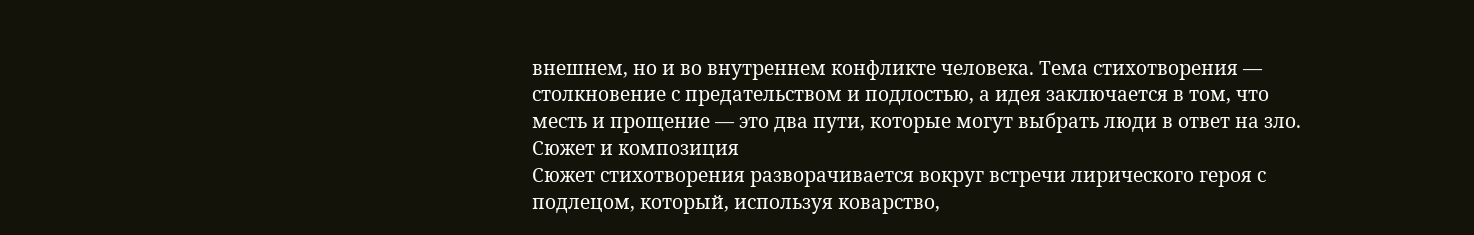внешнем, но и во внутреннем конфликте человека. Тема стихотворения — столкновение с предательством и подлостью, а идея заключается в том, что месть и прощение — это два пути, которые могут выбрать люди в ответ на зло.
Сюжет и композиция
Сюжет стихотворения разворачивается вокруг встречи лирического героя с подлецом, который, используя коварство,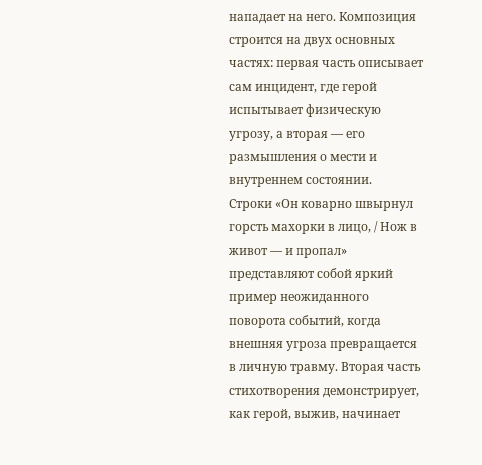нападает на него. Композиция строится на двух основных частях: первая часть описывает сам инцидент, где герой испытывает физическую угрозу, а вторая — его размышления о мести и внутреннем состоянии.
Строки «Он коварно швырнул горсть махорки в лицо, / Нож в живот — и пропал» представляют собой яркий пример неожиданного поворота событий, когда внешняя угроза превращается в личную травму. Вторая часть стихотворения демонстрирует, как герой, выжив, начинает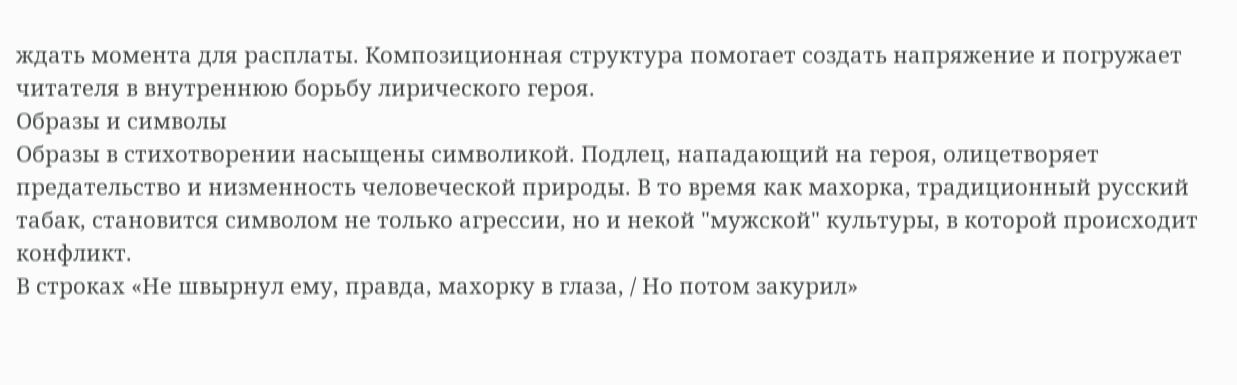ждать момента для расплаты. Композиционная структура помогает создать напряжение и погружает читателя в внутреннюю борьбу лирического героя.
Образы и символы
Образы в стихотворении насыщены символикой. Подлец, нападающий на героя, олицетворяет предательство и низменность человеческой природы. В то время как махорка, традиционный русский табак, становится символом не только агрессии, но и некой "мужской" культуры, в которой происходит конфликт.
В строках «Не швырнул ему, правда, махорку в глаза, / Но потом закурил»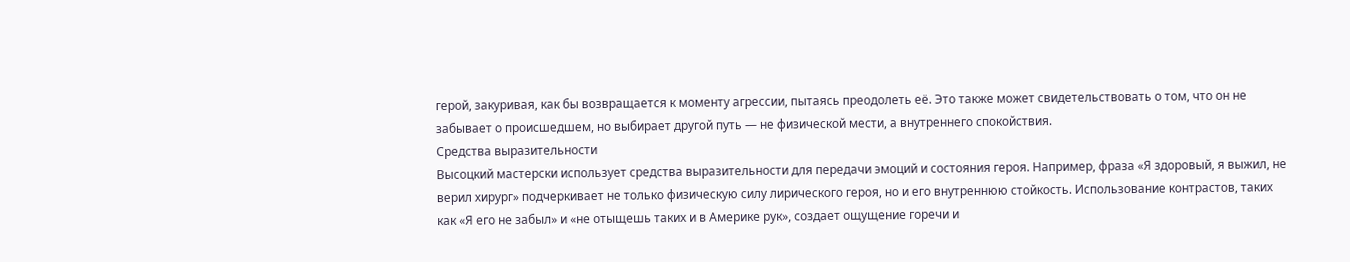герой, закуривая, как бы возвращается к моменту агрессии, пытаясь преодолеть её. Это также может свидетельствовать о том, что он не забывает о происшедшем, но выбирает другой путь — не физической мести, а внутреннего спокойствия.
Средства выразительности
Высоцкий мастерски использует средства выразительности для передачи эмоций и состояния героя. Например, фраза «Я здоровый, я выжил, не верил хирург» подчеркивает не только физическую силу лирического героя, но и его внутреннюю стойкость. Использование контрастов, таких как «Я его не забыл» и «не отыщешь таких и в Америке рук», создает ощущение горечи и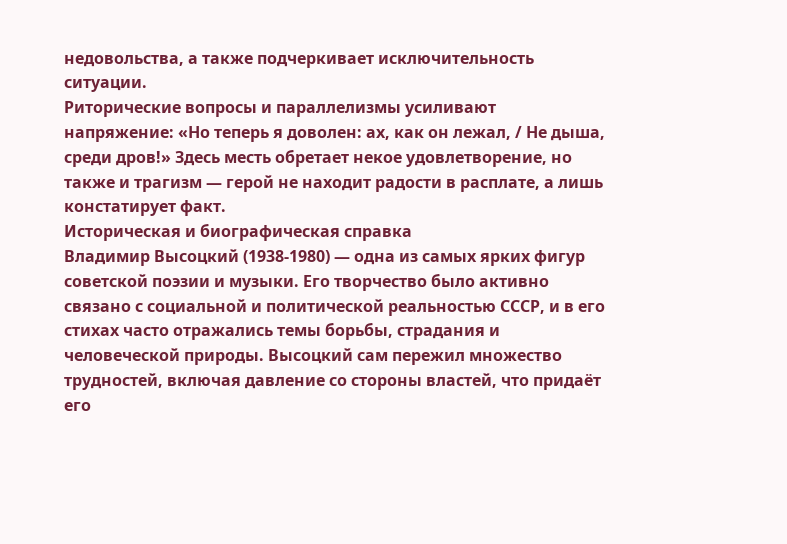недовольства, а также подчеркивает исключительность ситуации.
Риторические вопросы и параллелизмы усиливают напряжение: «Но теперь я доволен: ах, как он лежал, / Не дыша, среди дров!» Здесь месть обретает некое удовлетворение, но также и трагизм — герой не находит радости в расплате, а лишь констатирует факт.
Историческая и биографическая справка
Владимир Высоцкий (1938-1980) — одна из самых ярких фигур советской поэзии и музыки. Его творчество было активно связано с социальной и политической реальностью СССР, и в его стихах часто отражались темы борьбы, страдания и человеческой природы. Высоцкий сам пережил множество трудностей, включая давление со стороны властей, что придаёт его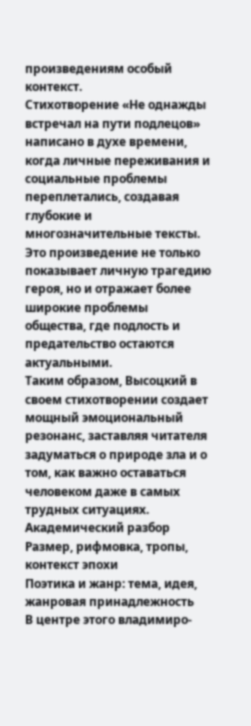произведениям особый контекст.
Стихотворение «Не однажды встречал на пути подлецов» написано в духе времени, когда личные переживания и социальные проблемы переплетались, создавая глубокие и многозначительные тексты. Это произведение не только показывает личную трагедию героя, но и отражает более широкие проблемы общества, где подлость и предательство остаются актуальными.
Таким образом, Высоцкий в своем стихотворении создает мощный эмоциональный резонанс, заставляя читателя задуматься о природе зла и о том, как важно оставаться человеком даже в самых трудных ситуациях.
Академический разбор
Размер, рифмовка, тропы, контекст эпохи
Поэтика и жанр: тема, идея, жанровая принадлежность
В центре этого владимиро-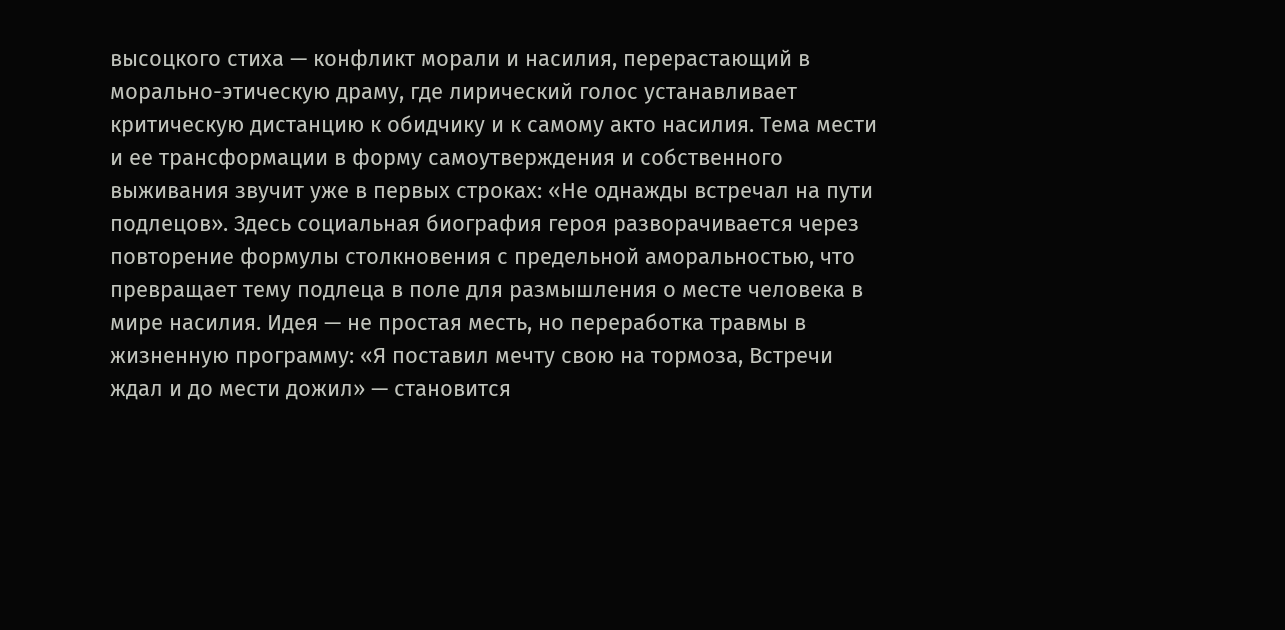высоцкого стиха — конфликт морали и насилия, перерастающий в морально-этическую драму, где лирический голос устанавливает критическую дистанцию к обидчику и к самому актo насилия. Тема мести и ее трансформации в форму самоутверждения и собственного выживания звучит уже в первых строках: «Не однажды встречал на пути подлецов». Здесь социальная биография героя разворачивается через повторение формулы столкновения с предельной аморальностью, что превращает тему подлеца в поле для размышления о месте человека в мире насилия. Идея — не простая месть, но переработка травмы в жизненную программу: «Я поставил мечту свою на тормоза, Встречи ждал и до мести дожил» — становится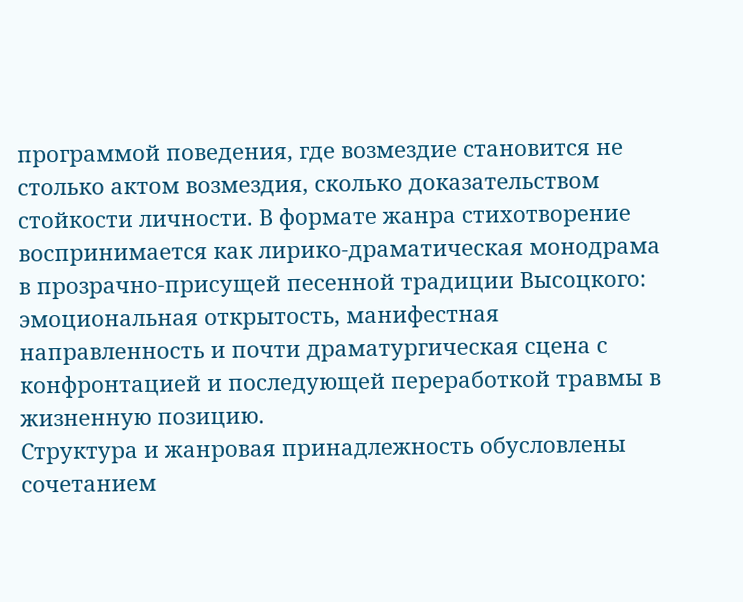программой поведения, где возмездие становится не столько актом возмездия, сколько доказательством стойкости личности. В формате жанра стихотворение воспринимается как лирико-драматическая монодрама в прозрачно-присущей песенной традиции Высоцкого: эмоциональная открытость, манифестная направленность и почти драматургическая сцена с конфронтацией и последующей переработкой травмы в жизненную позицию.
Структура и жанровая принадлежность обусловлены сочетанием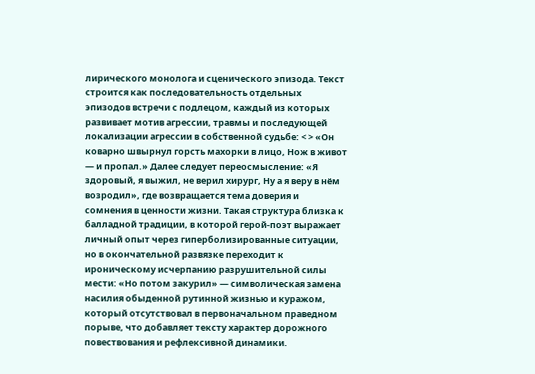лирического монолога и сценического эпизода. Текст строится как последовательность отдельных эпизодов встречи с подлецом, каждый из которых развивает мотив агрессии, травмы и последующей локализации агрессии в собственной судьбе: < > «Он коварно швырнул горсть махорки в лицо, Нож в живот — и пропал.» Далее следует переосмысление: «Я здоровый, я выжил, не верил хирург, Ну а я веру в нём возродил», где возвращается тема доверия и сомнения в ценности жизни. Такая структура близка к балладной традиции, в которой герой-поэт выражает личный опыт через гиперболизированные ситуации, но в окончательной развязке переходит к ироническому исчерпанию разрушительной силы мести: «Но потом закурил» — символическая замена насилия обыденной рутинной жизнью и куражом, который отсутствовал в первоначальном праведном порыве, что добавляет тексту характер дорожного повествования и рефлексивной динамики.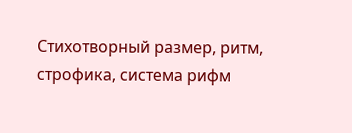Стихотворный размер, ритм, строфика, система рифм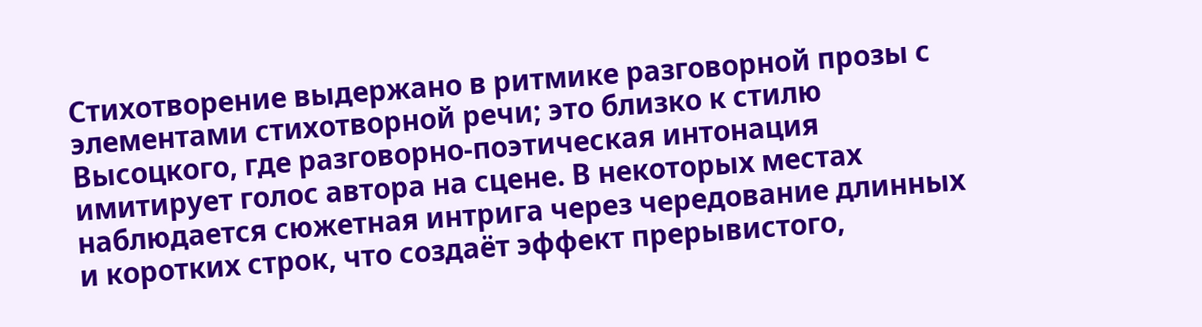Стихотворение выдержано в ритмике разговорной прозы с элементами стихотворной речи; это близко к стилю Высоцкого, где разговорно-поэтическая интонация имитирует голос автора на сцене. В некоторых местах наблюдается сюжетная интрига через чередование длинных и коротких строк, что создаёт эффект прерывистого,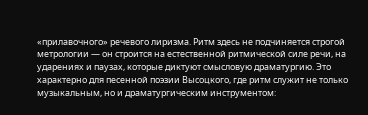«прилавочного» речевого лиризма. Ритм здесь не подчиняется строгой метрологии — он строится на естественной ритмической силе речи, на ударениях и паузах, которые диктуют смысловую драматургию. Это характерно для песенной поэзии Высоцкого, где ритм служит не только музыкальным, но и драматургическим инструментом: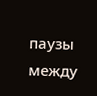паузы между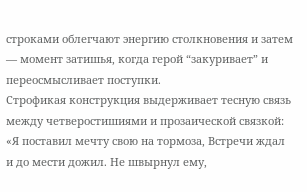строками облегчают энергию столкновения и затем — момент затишья, когда герой “закуривает” и переосмысливает поступки.
Строфикая конструкция выдерживает тесную связь между четверостишиями и прозаической связкой: «Я поставил мечту свою на тормоза, Встречи ждал и до мести дожил. Не швырнул ему,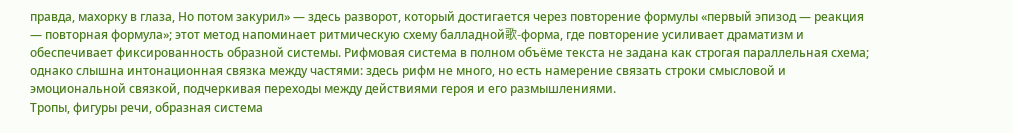правда, махорку в глаза, Но потом закурил» — здесь разворот, который достигается через повторение формулы «первый эпизод — реакция — повторная формула»; этот метод напоминает ритмическую схему балладной歌-форма, где повторение усиливает драматизм и обеспечивает фиксированность образной системы. Рифмовая система в полном объёме текста не задана как строгая параллельная схема; однако слышна интонационная связка между частями: здесь рифм не много, но есть намерение связать строки смысловой и эмоциональной связкой, подчеркивая переходы между действиями героя и его размышлениями.
Тропы, фигуры речи, образная система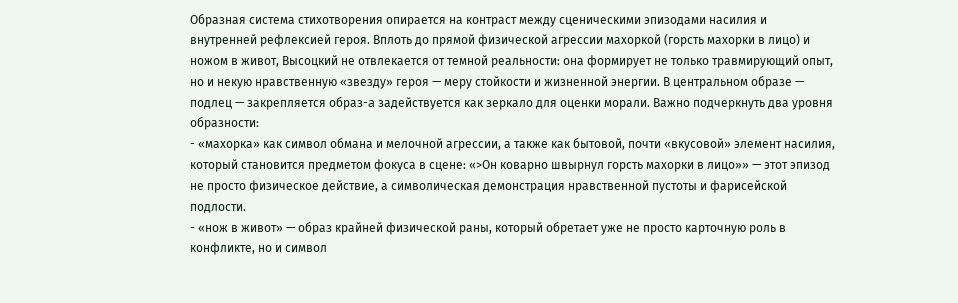Образная система стихотворения опирается на контраст между сценическими эпизодами насилия и внутренней рефлексией героя. Вплоть до прямой физической агрессии махоркой (горсть махорки в лицо) и ножом в живот, Высоцкий не отвлекается от темной реальности: она формирует не только травмирующий опыт, но и некую нравственную «звезду» героя — меру стойкости и жизненной энергии. В центральном образе — подлец — закрепляется образ-a задействуется как зеркало для оценки морали. Важно подчеркнуть два уровня образности:
- «махорка» как символ обмана и мелочной агрессии, а также как бытовой, почти «вкусовой» элемент насилия, который становится предметом фокуса в сцене: «>Он коварно швырнул горсть махорки в лицо»» — этот эпизод не просто физическое действие, а символическая демонстрация нравственной пустоты и фарисейской подлости.
- «нож в живот» — образ крайней физической раны, который обретает уже не просто карточную роль в конфликте, но и символ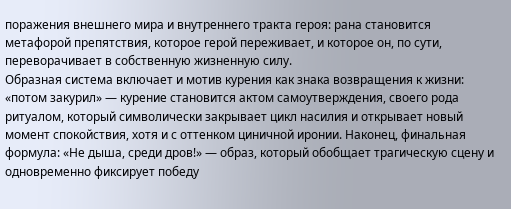поражения внешнего мира и внутреннего тракта героя: рана становится метафорой препятствия, которое герой переживает, и которое он, по сути, переворачивает в собственную жизненную силу.
Образная система включает и мотив курения как знака возвращения к жизни: «потом закурил» — курение становится актом самоутверждения, своего рода ритуалом, который символически закрывает цикл насилия и открывает новый момент спокойствия, хотя и с оттенком циничной иронии. Наконец, финальная формула: «Не дыша, среди дров!» — образ, который обобщает трагическую сцену и одновременно фиксирует победу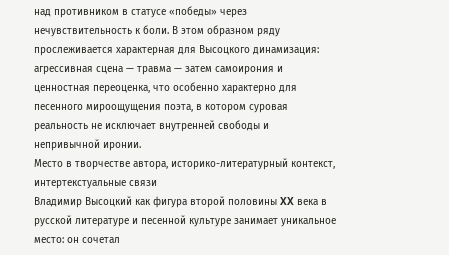над противником в статусе «победы» через нечувствительность к боли. В этом образном ряду прослеживается характерная для Высоцкого динамизация: агрессивная сцена — травма — затем самоирония и ценностная переоценка, что особенно характерно для песенного мироощущения поэта, в котором суровая реальность не исключает внутренней свободы и непривычной иронии.
Место в творчестве автора, историко-литературный контекст, интертекстуальные связи
Владимир Высоцкий как фигура второй половины XX века в русской литературе и песенной культуре занимает уникальное место: он сочетал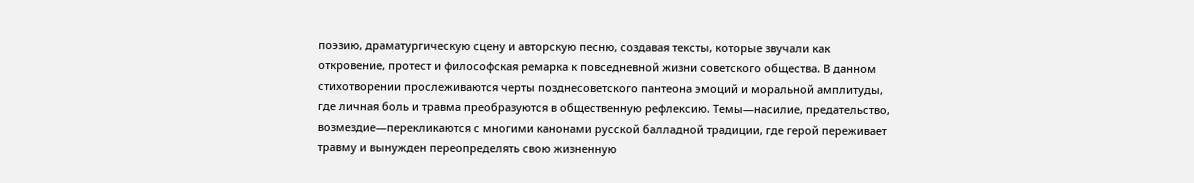поэзию, драматургическую сцену и авторскую песню, создавая тексты, которые звучали как откровение, протест и философская ремарка к повседневной жизни советского общества. В данном стихотворении прослеживаются черты позднесоветского пантеона эмоций и моральной амплитуды, где личная боль и травма преобразуются в общественную рефлексию. Темы—насилие, предательство, возмездие—перекликаются с многими канонами русской балладной традиции, где герой переживает травму и вынужден переопределять свою жизненную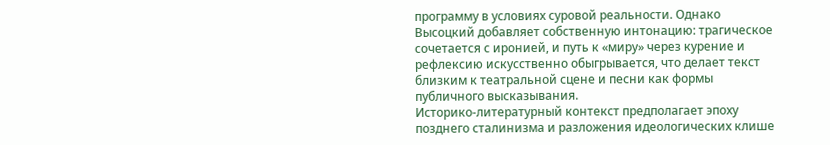программу в условиях суровой реальности. Однако Высоцкий добавляет собственную интонацию: трагическое сочетается с иронией, и путь к «миру» через курение и рефлексию искусственно обыгрывается, что делает текст близким к театральной сцене и песни как формы публичного высказывания.
Историко-литературный контекст предполагает эпоху позднего сталинизма и разложения идеологических клише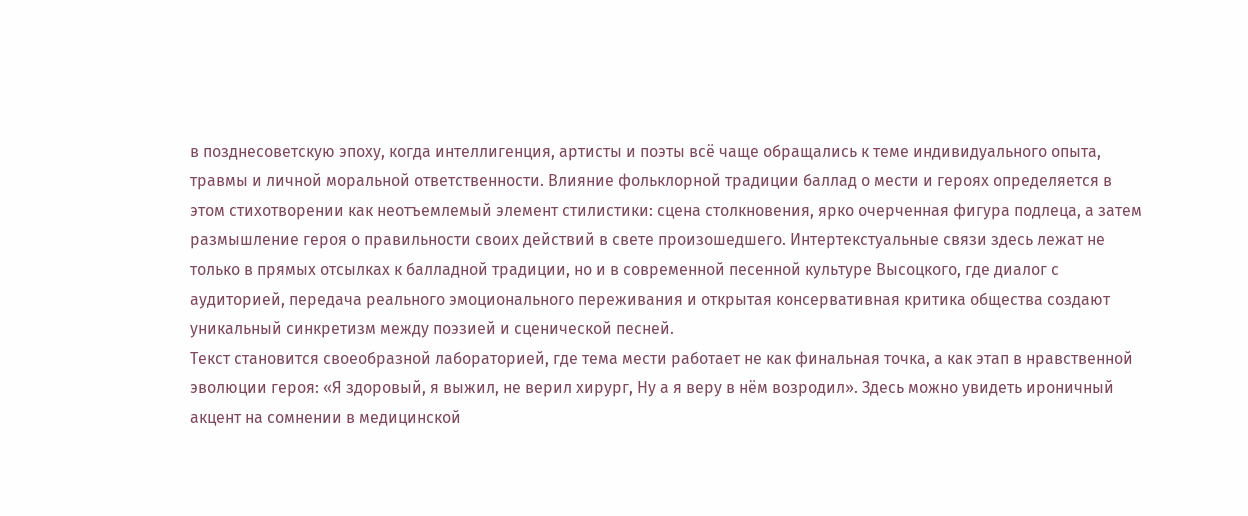в позднесоветскую эпоху, когда интеллигенция, артисты и поэты всё чаще обращались к теме индивидуального опыта, травмы и личной моральной ответственности. Влияние фольклорной традиции баллад о мести и героях определяется в этом стихотворении как неотъемлемый элемент стилистики: сцена столкновения, ярко очерченная фигура подлеца, а затем размышление героя о правильности своих действий в свете произошедшего. Интертекстуальные связи здесь лежат не только в прямых отсылках к балладной традиции, но и в современной песенной культуре Высоцкого, где диалог с аудиторией, передача реального эмоционального переживания и открытая консервативная критика общества создают уникальный синкретизм между поэзией и сценической песней.
Текст становится своеобразной лабораторией, где тема мести работает не как финальная точка, а как этап в нравственной эволюции героя: «Я здоровый, я выжил, не верил хирург, Ну а я веру в нём возродил». Здесь можно увидеть ироничный акцент на сомнении в медицинской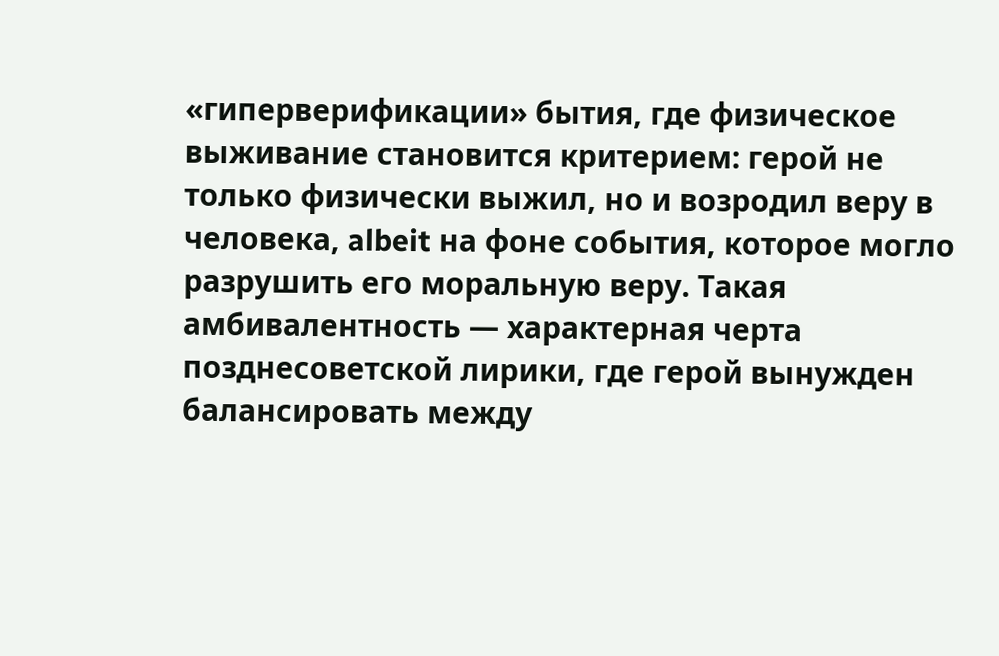«гиперверификации» бытия, где физическое выживание становится критерием: герой не только физически выжил, но и возродил веру в человека, albeit на фоне события, которое могло разрушить его моральную веру. Такая амбивалентность — характерная черта позднесоветской лирики, где герой вынужден балансировать между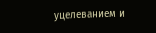уцелеванием и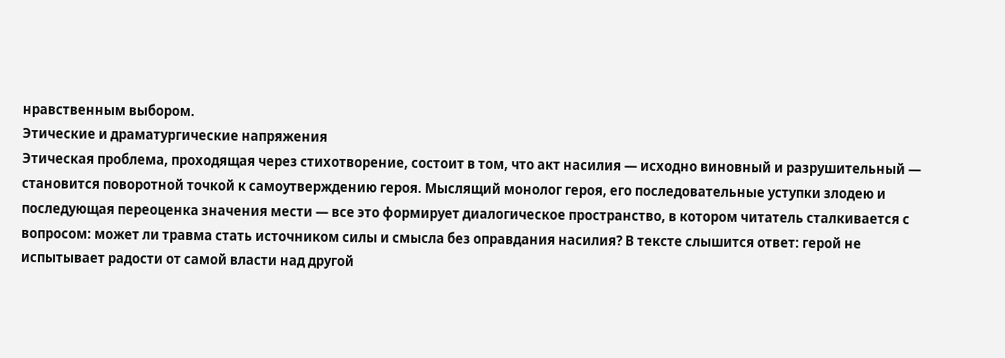нравственным выбором.
Этические и драматургические напряжения
Этическая проблема, проходящая через стихотворение, состоит в том, что акт насилия — исходно виновный и разрушительный — становится поворотной точкой к самоутверждению героя. Мыслящий монолог героя, его последовательные уступки злодею и последующая переоценка значения мести — все это формирует диалогическое пространство, в котором читатель сталкивается с вопросом: может ли травма стать источником силы и смысла без оправдания насилия? В тексте слышится ответ: герой не испытывает радости от самой власти над другой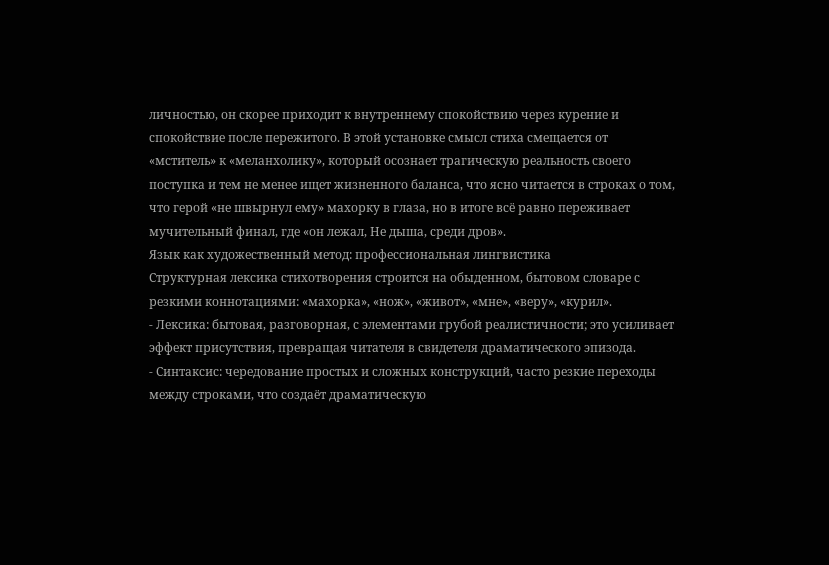личностью, он скорее приходит к внутреннему спокойствию через курение и спокойствие после пережитого. В этой установке смысл стиха смещается от «мститель» к «меланхолику», который осознает трагическую реальность своего поступка и тем не менее ищет жизненного баланса, что ясно читается в строках о том, что герой «не швырнул ему» махорку в глаза, но в итоге всё равно переживает мучительный финал, где «он лежал, Не дыша, среди дров».
Язык как художественный метод: профессиональная лингвистика
Структурная лексика стихотворения строится на обыденном, бытовом словаре с резкими коннотациями: «махорка», «нож», «живот», «мне», «веру», «курил».
- Лексика: бытовая, разговорная, с элементами грубой реалистичности; это усиливает эффект присутствия, превращая читателя в свидетеля драматического эпизода.
- Синтаксис: чередование простых и сложных конструкций, часто резкие переходы между строками, что создаёт драматическую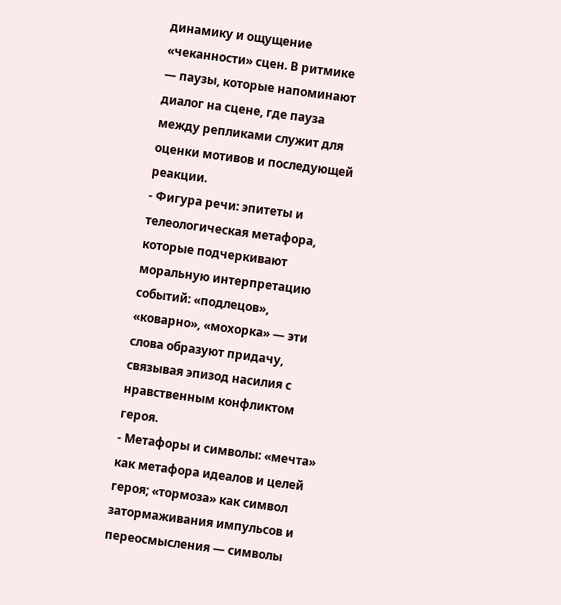динамику и ощущение «чеканности» сцен. В ритмике — паузы, которые напоминают диалог на сцене, где пауза между репликами служит для оценки мотивов и последующей реакции.
- Фигура речи: эпитеты и телеологическая метафора, которые подчеркивают моральную интерпретацию событий: «подлецов», «коварно», «мохорка» — эти слова образуют придачу, связывая эпизод насилия с нравственным конфликтом героя.
- Метафоры и символы: «мечта» как метафора идеалов и целей героя; «тормоза» как символ затормаживания импульсов и переосмысления — символы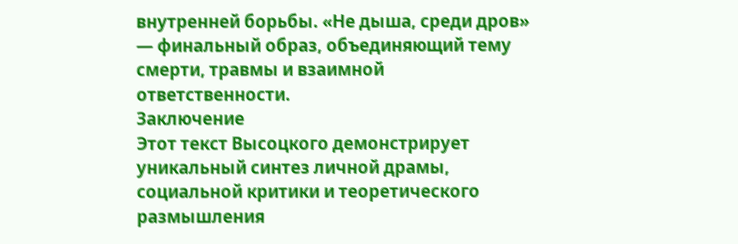внутренней борьбы. «Не дыша, среди дров» — финальный образ, объединяющий тему смерти, травмы и взаимной ответственности.
Заключение
Этот текст Высоцкого демонстрирует уникальный синтез личной драмы, социальной критики и теоретического размышления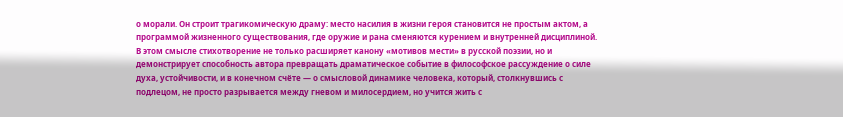о морали. Он строит трагикомическую драму: место насилия в жизни героя становится не простым актом, а программой жизненного существования, где оружие и рана сменяются курением и внутренней дисциплиной. В этом смысле стихотворение не только расширяет канону «мотивов мести» в русской поэзии, но и демонстрирует способность автора превращать драматическое событие в философское рассуждение о силе духа, устойчивости, и в конечном счёте — о смысловой динамике человека, который, столкнувшись с подлецом, не просто разрывается между гневом и милосердием, но учится жить с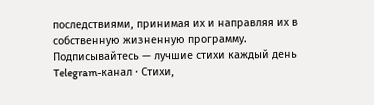последствиями, принимая их и направляя их в собственную жизненную программу.
Подписывайтесь — лучшие стихи каждый день
Telegram-канал · Стихи,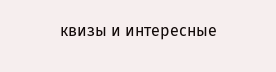квизы и интересные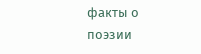факты о поэзии